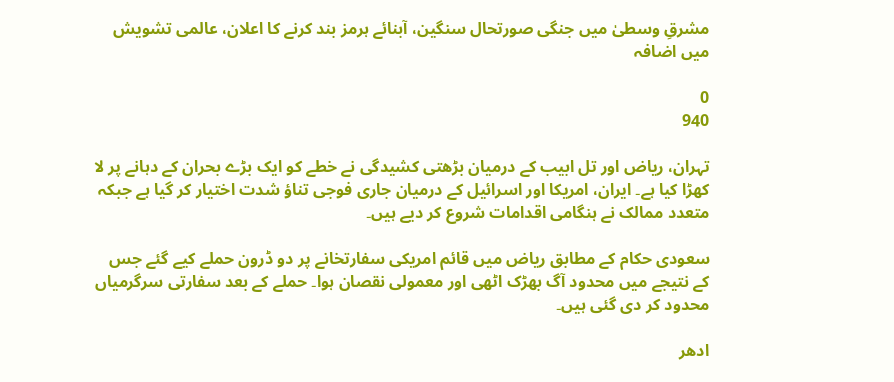مشرقِ وسطیٰ میں جنگی صورتحال سنگین، آبنائے ہرمز بند کرنے کا اعلان، عالمی تشویش میں اضافہ

0
940

تہران، ریاض اور تل ابیب کے درمیان بڑھتی کشیدگی نے خطے کو ایک بڑے بحران کے دہانے پر لا کھڑا کیا ہے۔ ایران، امریکا اور اسرائیل کے درمیان جاری فوجی تناؤ شدت اختیار کر گیا ہے جبکہ متعدد ممالک نے ہنگامی اقدامات شروع کر دیے ہیں۔

سعودی حکام کے مطابق ریاض میں قائم امریکی سفارتخانے پر دو ڈرون حملے کیے گئے جس کے نتیجے میں محدود آگ بھڑک اٹھی اور معمولی نقصان ہوا۔ حملے کے بعد سفارتی سرگرمیاں محدود کر دی گئی ہیں۔

ادھر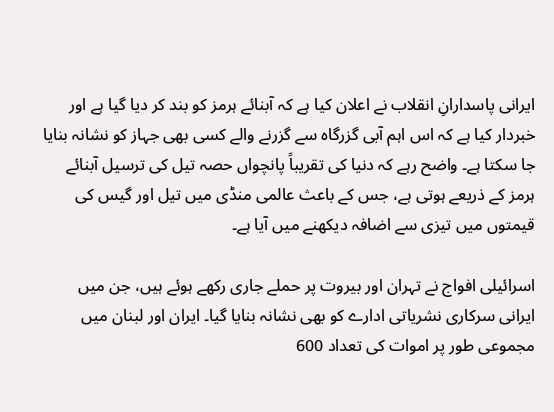ایرانی پاسدارانِ انقلاب نے اعلان کیا ہے کہ آبنائے ہرمز کو بند کر دیا گیا ہے اور خبردار کیا ہے کہ اس اہم آبی گزرگاہ سے گزرنے والے کسی بھی جہاز کو نشانہ بنایا جا سکتا ہے۔ واضح رہے کہ دنیا کی تقریباً پانچواں حصہ تیل کی ترسیل آبنائے ہرمز کے ذریعے ہوتی ہے، جس کے باعث عالمی منڈی میں تیل اور گیس کی قیمتوں میں تیزی سے اضافہ دیکھنے میں آیا ہے۔

اسرائیلی افواج نے تہران اور بیروت پر حملے جاری رکھے ہوئے ہیں، جن میں ایرانی سرکاری نشریاتی ادارے کو بھی نشانہ بنایا گیا۔ ایران اور لبنان میں مجموعی طور پر اموات کی تعداد 600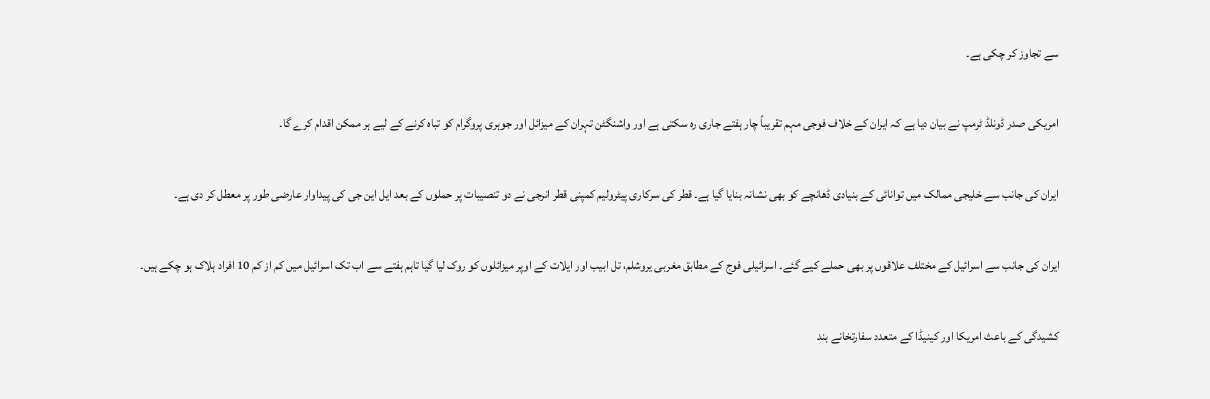سے تجاوز کر چکی ہے۔

امریکی صدر ڈونلڈ ٹرمپ نے بیان دیا ہے کہ ایران کے خلاف فوجی مہم تقریباً چار ہفتے جاری رہ سکتی ہے اور واشنگٹن تہران کے میزائل اور جوہری پروگرام کو تباہ کرنے کے لیے ہر ممکن اقدام کرے گا۔

ایران کی جانب سے خلیجی ممالک میں توانائی کے بنیادی ڈھانچے کو بھی نشانہ بنایا گیا ہے۔ قطر کی سرکاری پیٹرولیم کمپنی قطر انرجی نے دو تنصیبات پر حملوں کے بعد ایل این جی کی پیداوار عارضی طور پر معطل کر دی ہے۔

ایران کی جانب سے اسرائیل کے مختلف علاقوں پر بھی حملے کیے گئے۔ اسرائیلی فوج کے مطابق مغربی یروشلم، تل ابیب اور ایلات کے اوپر میزائلوں کو روک لیا گیا تاہم ہفتے سے اب تک اسرائیل میں کم از کم 10 افراد ہلاک ہو چکے ہیں۔

کشیدگی کے باعث امریکا اور کینیڈا کے متعدد سفارتخانے بند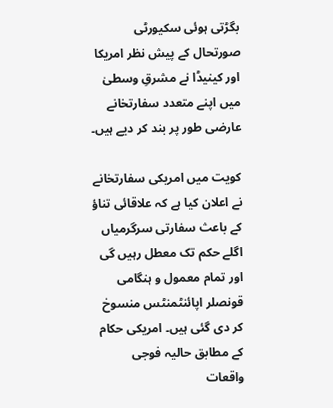بگڑتی ہوئی سکیورٹی صورتحال کے پیش نظر امریکا اور کینیڈا نے مشرقِ وسطیٰ میں اپنے متعدد سفارتخانے عارضی طور پر بند کر دیے ہیں۔

کویت میں امریکی سفارتخانے نے اعلان کیا ہے کہ علاقائی تناؤ کے باعث سفارتی سرگرمیاں اگلے حکم تک معطل رہیں گی اور تمام معمول و ہنگامی قونصلر اپائنٹمنٹس منسوخ کر دی گئی ہیں۔ امریکی حکام کے مطابق حالیہ فوجی واقعات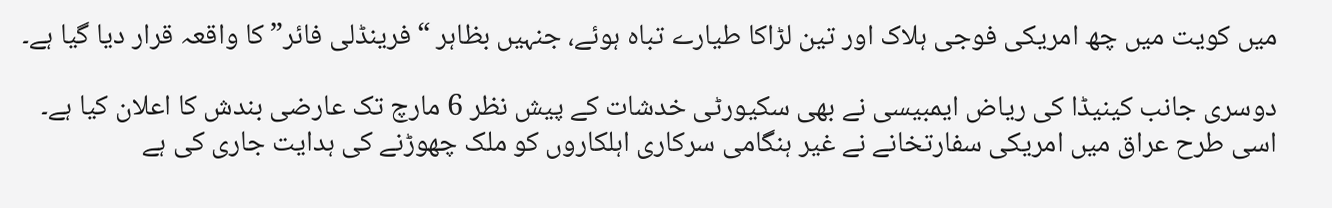میں کویت میں چھ امریکی فوجی ہلاک اور تین لڑاکا طیارے تباہ ہوئے، جنہیں بظاہر “فرینڈلی فائر” کا واقعہ قرار دیا گیا ہے۔

دوسری جانب کینیڈا کی ریاض ایمبیسی نے بھی سکیورٹی خدشات کے پیش نظر 6 مارچ تک عارضی بندش کا اعلان کیا ہے۔ اسی طرح عراق میں امریکی سفارتخانے نے غیر ہنگامی سرکاری اہلکاروں کو ملک چھوڑنے کی ہدایت جاری کی ہے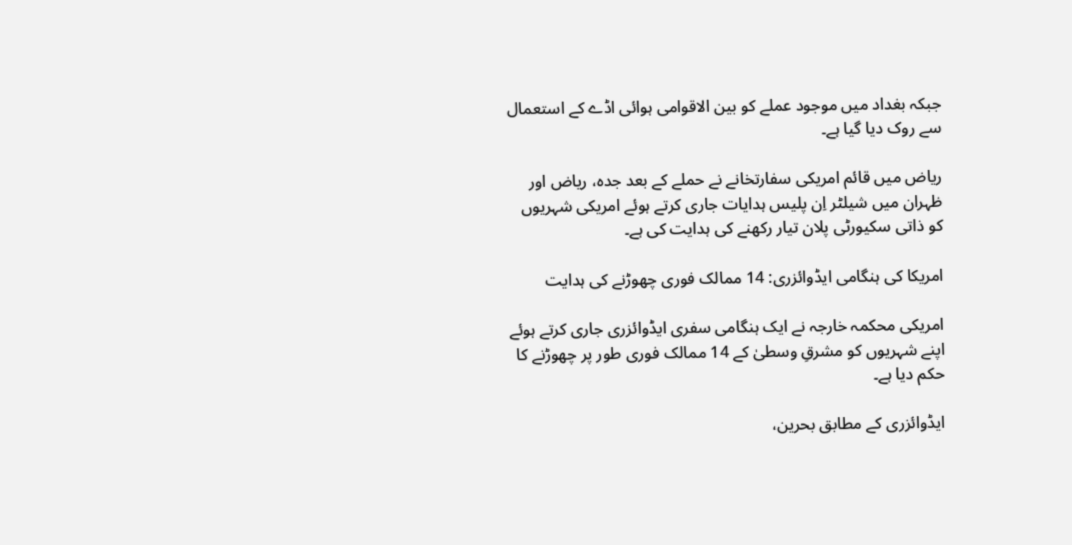جبکہ بغداد میں موجود عملے کو بین الاقوامی ہوائی اڈے کے استعمال سے روک دیا گیا ہے۔

ریاض میں قائم امریکی سفارتخانے نے حملے کے بعد جدہ، ریاض اور ظہران میں شیلٹر اِن پلیس ہدایات جاری کرتے ہوئے امریکی شہریوں کو ذاتی سکیورٹی پلان تیار رکھنے کی ہدایت کی ہے۔

امریکا کی ہنگامی ایڈوائزری: 14 ممالک فوری چھوڑنے کی ہدایت

امریکی محکمہ خارجہ نے ایک ہنگامی سفری ایڈوائزری جاری کرتے ہوئے اپنے شہریوں کو مشرقِ وسطیٰ کے 14 ممالک فوری طور پر چھوڑنے کا حکم دیا ہے۔

ایڈوائزری کے مطابق بحرین،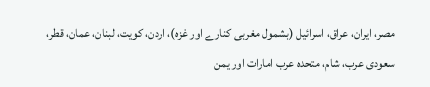مصر، ایران، عراق، اسرائیل (بشمول مغربی کنارے اور غزہ)، اردن، کویت، لبنان، عمان، قطر، سعودی عرب، شام، متحدہ عرب امارات اور یمن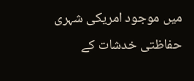میں موجود امریکی شہری حفاظتی خدشات کے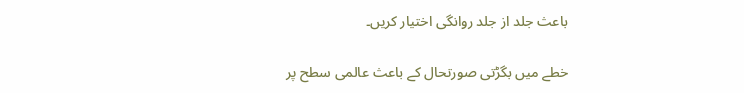باعث جلد از جلد روانگی اختیار کریں۔

خطے میں بگڑتی صورتحال کے باعث عالمی سطح پر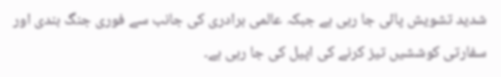شدید تشویش پائی جا رہی ہے جبکہ عالمی برادری کی جانب سے فوری جنگ بندی اور سفارتی کوششیں تیز کرنے کی اپیل کی جا رہی ہے۔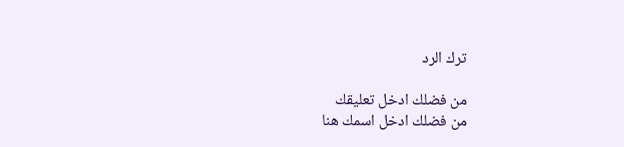ترك الرد

من فضلك ادخل تعليقك
من فضلك ادخل اسمك هنا